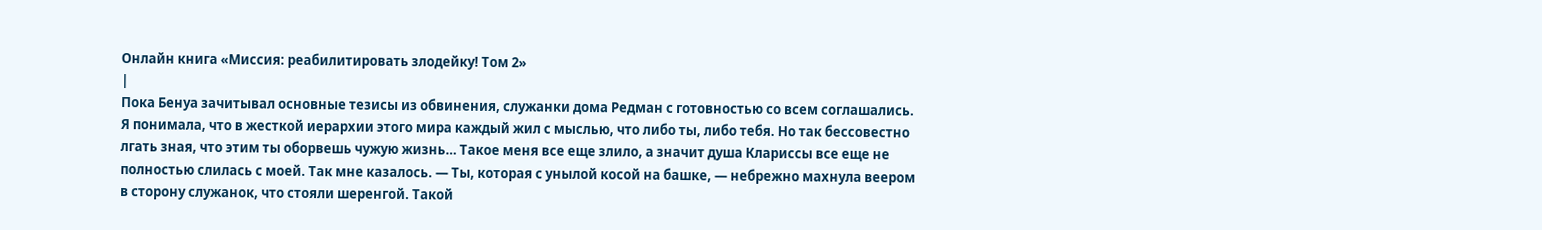Онлайн книга «Миссия: реабилитировать злодейку! Том 2»
|
Пока Бенуа зачитывал основные тезисы из обвинения, служанки дома Редман с готовностью со всем соглашались. Я понимала, что в жесткой иерархии этого мира каждый жил с мыслью, что либо ты, либо тебя. Но так бессовестно лгать зная, что этим ты оборвешь чужую жизнь… Такое меня все еще злило, а значит душа Клариссы все еще не полностью слилась с моей. Так мне казалось. — Ты, которая с унылой косой на башке, — небрежно махнула веером в сторону служанок, что стояли шеренгой. Такой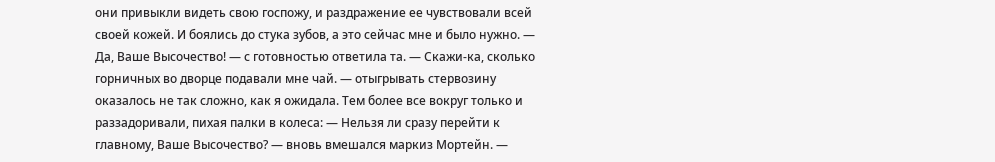они привыкли видеть свою госпожу, и раздражение ее чувствовали всей своей кожей. И боялись до стука зубов, а это сейчас мне и было нужно. — Да, Ваше Высочество! — с готовностью ответила та. — Скажи-ка, сколько горничных во дворце подавали мне чай. — отыгрывать стервозину оказалось не так сложно, как я ожидала. Тем более все вокруг только и раззадоривали, пихая палки в колеса: — Нельзя ли сразу перейти к главному, Ваше Высочество? — вновь вмешался маркиз Мортейн. —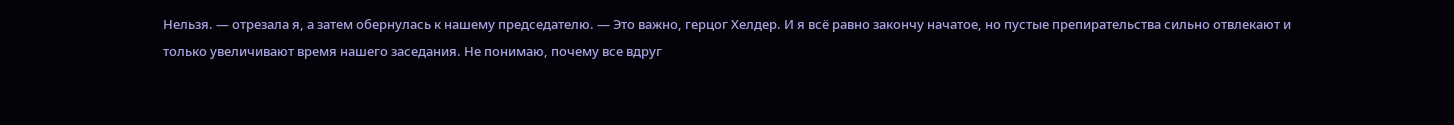Нельзя. — отрезала я, а затем обернулась к нашему председателю. — Это важно, герцог Хелдер. И я всё равно закончу начатое, но пустые препирательства сильно отвлекают и только увеличивают время нашего заседания. Не понимаю, почему все вдруг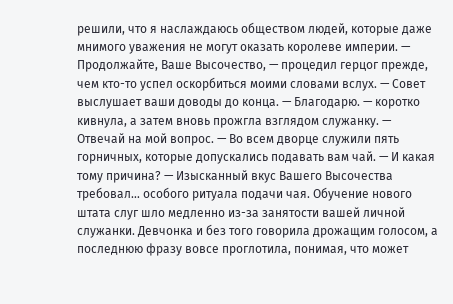решили, что я наслаждаюсь обществом людей, которые даже мнимого уважения не могут оказать королеве империи. — Продолжайте, Ваше Высочество, — процедил герцог прежде, чем кто-то успел оскорбиться моими словами вслух. — Совет выслушает ваши доводы до конца. — Благодарю. — коротко кивнула, а затем вновь прожгла взглядом служанку. — Отвечай на мой вопрос. — Во всем дворце служили пять горничных, которые допускались подавать вам чай. — И какая тому причина? — Изысканный вкус Вашего Высочества требовал… особого ритуала подачи чая. Обучение нового штата слуг шло медленно из-за занятости вашей личной служанки. Девчонка и без того говорила дрожащим голосом, а последнюю фразу вовсе проглотила, понимая, что может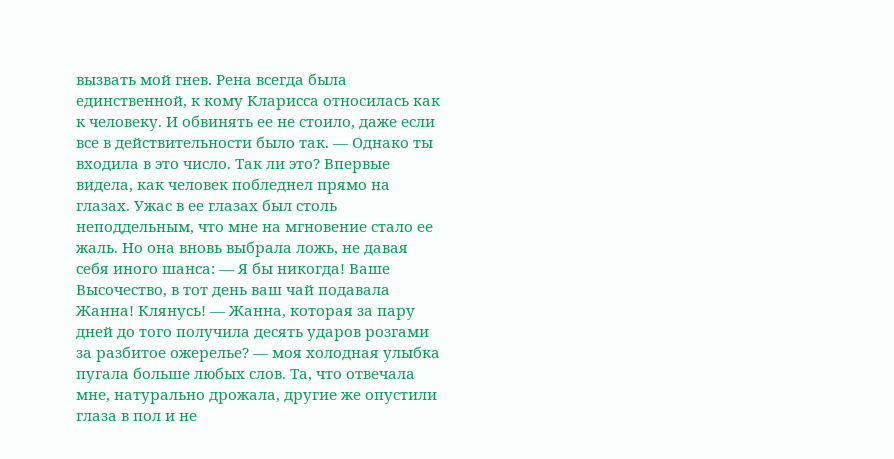вызвать мой гнев. Рена всегда была единственной, к кому Кларисса относилась как к человеку. И обвинять ее не стоило, даже если все в действительности было так. — Однако ты входила в это число. Так ли это? Впервые видела, как человек побледнел прямо на глазах. Ужас в ее глазах был столь неподдельным, что мне на мгновение стало ее жаль. Но она вновь выбрала ложь, не давая себя иного шанса: — Я бы никогда! Ваше Высочество, в тот день ваш чай подавала Жанна! Клянусь! — Жанна, которая за пару дней до того получила десять ударов розгами за разбитое ожерелье? — моя холодная улыбка пугала больше любых слов. Та, что отвечала мне, натурально дрожала, другие же опустили глаза в пол и не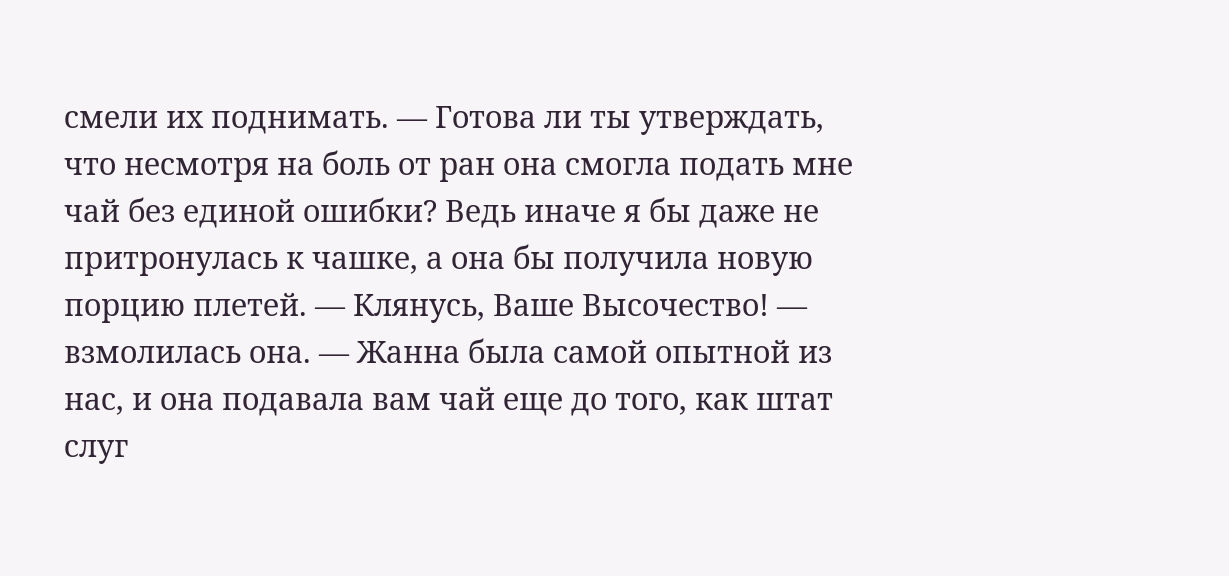смели их поднимать. — Готова ли ты утверждать, что несмотря на боль от ран она смогла подать мне чай без единой ошибки? Ведь иначе я бы даже не притронулась к чашке, а она бы получила новую порцию плетей. — Клянусь, Ваше Высочество! — взмолилась она. — Жанна была самой опытной из нас, и она подавала вам чай еще до того, как штат слуг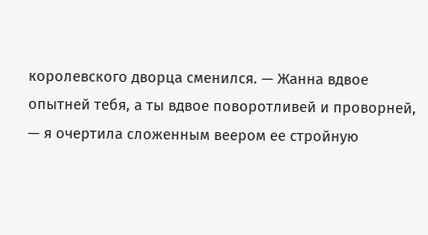королевского дворца сменился. — Жанна вдвое опытней тебя, а ты вдвое поворотливей и проворней, — я очертила сложенным веером ее стройную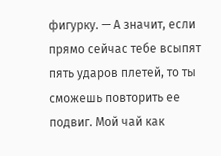фигурку. — А значит, если прямо сейчас тебе всыпят пять ударов плетей, то ты сможешь повторить ее подвиг. Мой чай как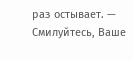раз остывает. — Смилуйтесь, Ваше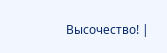Высочество! |